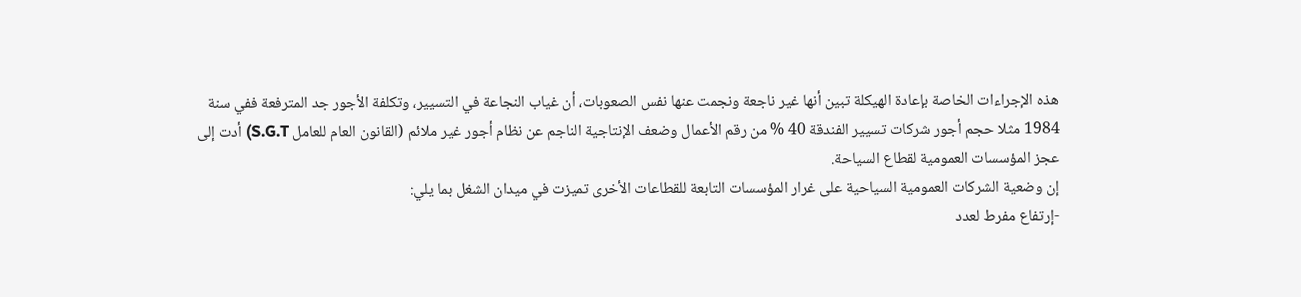هذه الإجراءات الخاصة بإعادة الهيكلة تبين أنها غير ناجعة ونجمت عنها نفس الصعوبات، أن غياب النجاعة في التسيير، وتكلفة الأجور جد المترفعة ففي سنة 1984 مثلا حجم أجور شركات تسيير الفندقة 40 % من رقم الأعمال وضعف الإنتاجية الناجم عن نظام أجور غير ملائم (القانون العام للعامل S.G.T) أدت إلى عجز المؤسسات العمومية لقطاع السياحة.
إن وضعية الشركات العمومية السياحية على غرار المؤسسات التابعة للقطاعات الأخرى تميزت في ميدان الشغل بما يلي:
-إرتفاع مفرط لعدد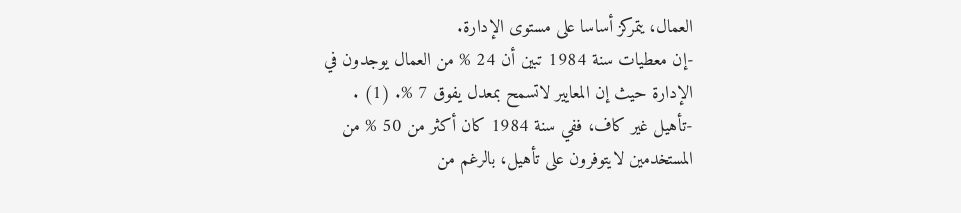العمال، يتمركز أساسا على مستوى الإدارة.
-إن معطيات سنة 1984 تبين أن 24 % من العمال يوجدون في الإدارة حيث إن المعايير لاتسمح بمعدل يفوق 7 %. (1) .
-تأهيل غير كاف، ففي سنة 1984 كان أكثر من 50 % من المستخدمين لايتوفرون على تأهيل، بالرغم من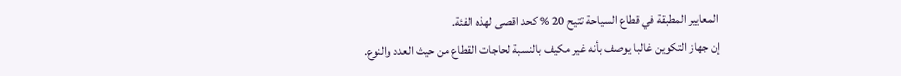المعايير المطبقة في قطاع السياحة تتيح 20 % كحد اقصى لهذه الفئة.
إن جهاز التكوين غالبا يوصف بأنه غير مكيف بالنسبة لحاجات القطاع من حيث العدد والنوع.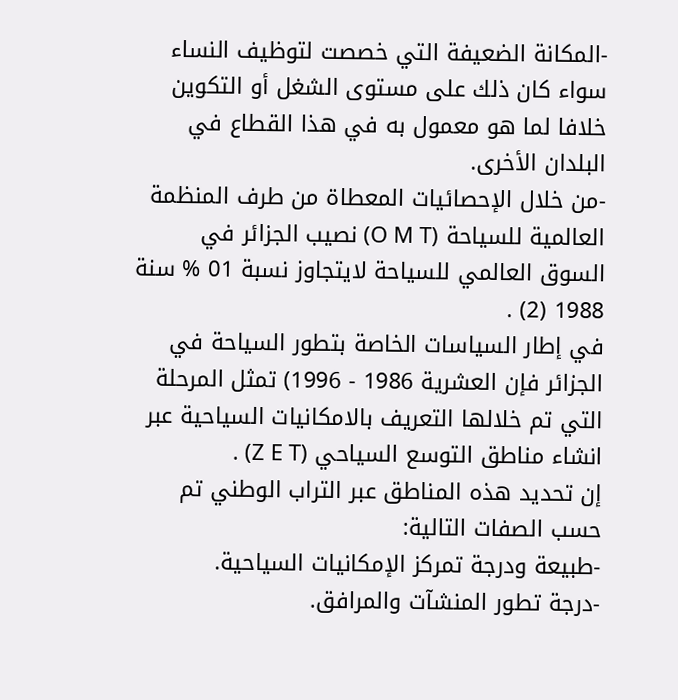-المكانة الضعيفة التي خصصت لتوظيف النساء سواء كان ذلك على مستوى الشغل أو التكوين خلافا لما هو معمول به في هذا القطاع في البلدان الأخرى.
-من خلال الإحصائيات المعطاة من طرف المنظمة العالمية للسياحة (O M T) نصيب الجزائر في السوق العالمي للسياحة لايتجاوز نسبة 01 % سنة 1988 (2) .
في إطار السياسات الخاصة بتطور السياحة في الجزائر فإن العشرية 1986 - 1996) تمثل المرحلة التي تم خلالها التعريف بالامكانيات السياحية عبر انشاء مناطق التوسع السياحي (Z E T) .
إن تحديد هذه المناطق عبر التراب الوطني تم حسب الصفات التالية:
-طبيعة ودرجة تمركز الإمكانيات السياحية.
-درجة تطور المنشآت والمرافق.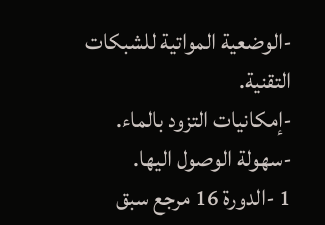-الوضعية المواتية للشبكات التقنية.
-إمكانيات التزود بالماء.
-سهولة الوصول اليها.
1 -الدورة 16 مرجع سبق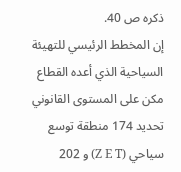ذكره ص 40.
إن المخطط الرئيسي للتهيئة السياحية الذي أعده القطاع مكن على المستوى القانوني تحديد 174 منطقة توسع سياحي (Z E T) و 202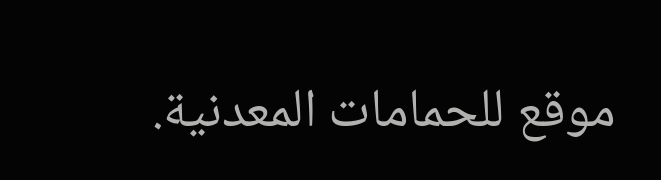موقع للحمامات المعدنية.